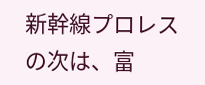新幹線プロレスの次は、富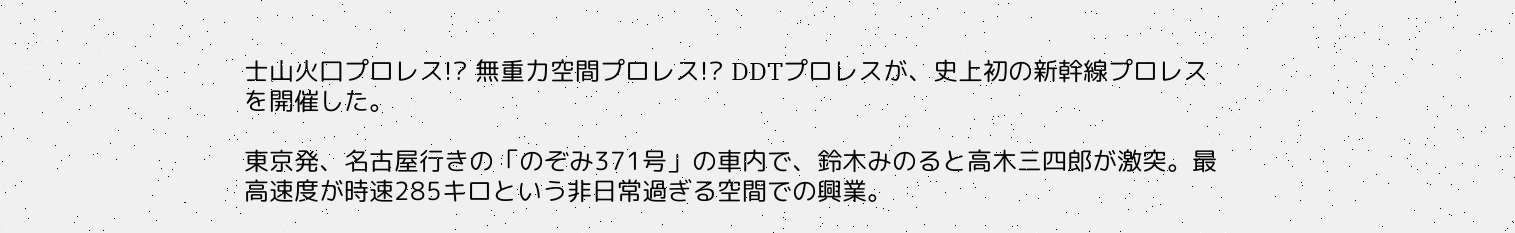士山火口プロレス!? 無重力空間プロレス!? DDTプロレスが、史上初の新幹線プロレスを開催した。

東京発、名古屋行きの「のぞみ371号」の車内で、鈴木みのると高木三四郎が激突。最高速度が時速285キロという非日常過ぎる空間での興業。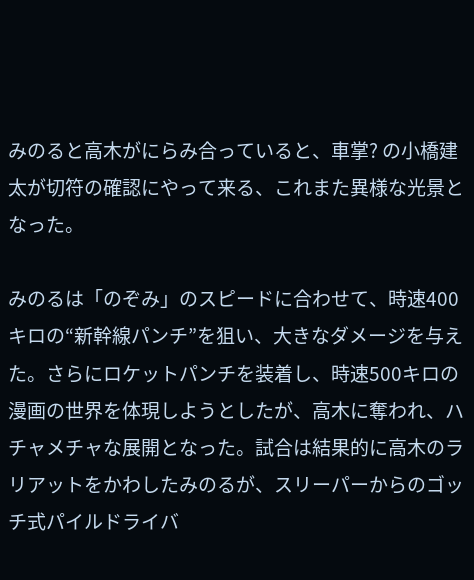みのると高木がにらみ合っていると、車掌? の小橋建太が切符の確認にやって来る、これまた異様な光景となった。

みのるは「のぞみ」のスピードに合わせて、時速400キロの“新幹線パンチ”を狙い、大きなダメージを与えた。さらにロケットパンチを装着し、時速500キロの漫画の世界を体現しようとしたが、高木に奪われ、ハチャメチャな展開となった。試合は結果的に高木のラリアットをかわしたみのるが、スリーパーからのゴッチ式パイルドライバ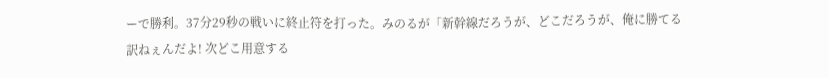ーで勝利。37分29秒の戦いに終止符を打った。みのるが「新幹線だろうが、どこだろうが、俺に勝てる訳ねぇんだよ! 次どこ用意する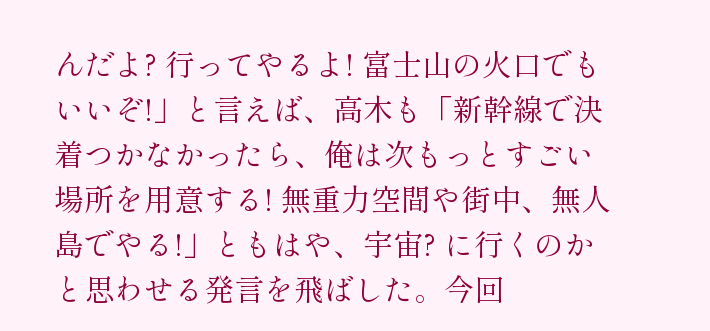んだよ? 行ってやるよ! 富士山の火口でもいいぞ!」と言えば、高木も「新幹線で決着つかなかったら、俺は次もっとすごい場所を用意する! 無重力空間や街中、無人島でやる!」ともはや、宇宙? に行くのかと思わせる発言を飛ばした。今回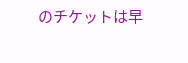のチケットは早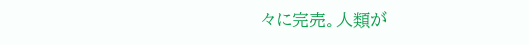々に完売。人類が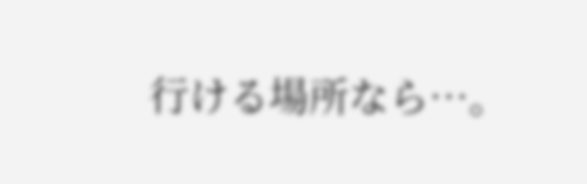行ける場所なら…。